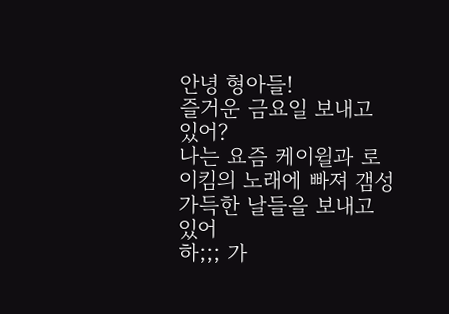안녕 형아들!
즐거운 금요일 보내고 있어?
나는 요즘 케이윌과 로이킴의 노래에 빠져 갬성 가득한 날들을 보내고 있어
하;;; 가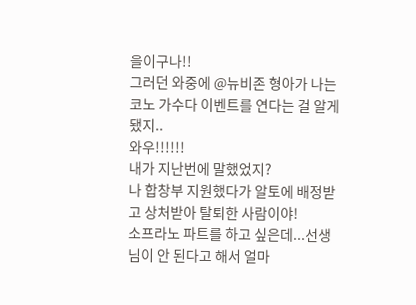을이구나!!
그러던 와중에 @뉴비존 형아가 나는 코노 가수다 이벤트를 연다는 걸 알게 됐지..
와우!!!!!!
내가 지난번에 말했었지?
나 합창부 지원했다가 알토에 배정받고 상처받아 탈퇴한 사람이야!
소프라노 파트를 하고 싶은데...선생님이 안 된다고 해서 얼마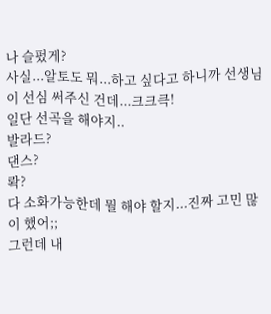나 슬펐게?
사실...알토도 뭐...하고 싶다고 하니까 선생님이 선심 써주신 건데...크크큭!
일단 선곡을 해야지..
발라드?
댄스?
롹?
다 소화가능한데 뭘 해야 할지...진짜 고민 많이 했어;;
그런데 내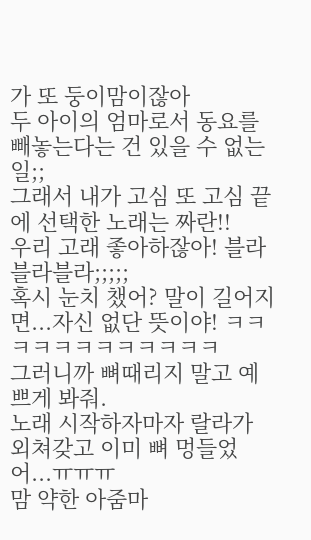가 또 둥이맘이잖아
두 아이의 엄마로서 동요를 빼놓는다는 건 있을 수 없는 일;;
그래서 내가 고심 또 고심 끝에 선택한 노래는 짜란!!
우리 고래 좋아하잖아! 블라블라블라;;;;;
혹시 눈치 챘어? 말이 길어지면...자신 없단 뜻이야! ㅋㅋㅋㅋㅋㅋㅋㅋㅋㅋㅋㅋ
그러니까 뼈때리지 말고 예쁘게 봐줘.
노래 시작하자마자 랄라가
외쳐갖고 이미 뼈 멍들었어...ㅠㅠㅠ
맘 약한 아줌마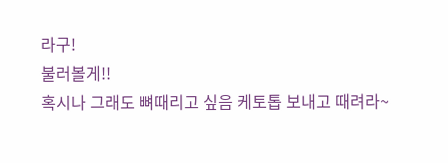라구!
불러볼게!!
혹시나 그래도 뼈때리고 싶음 케토톱 보내고 때려라~